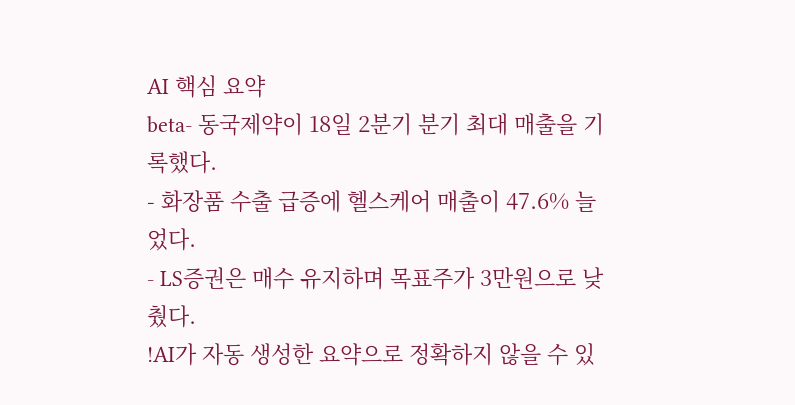AI 핵심 요약
beta- 동국제약이 18일 2분기 분기 최대 매출을 기록했다.
- 화장품 수출 급증에 헬스케어 매출이 47.6% 늘었다.
- LS증권은 매수 유지하며 목표주가 3만원으로 낮췄다.
!AI가 자동 생성한 요약으로 정확하지 않을 수 있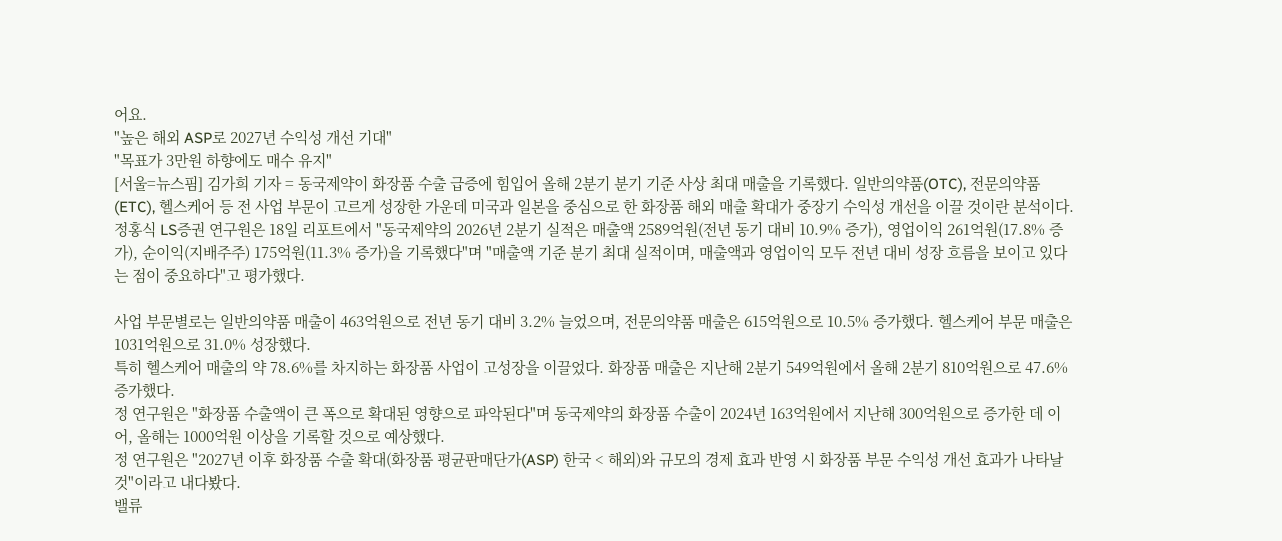어요.
"높은 해외 ASP로 2027년 수익성 개선 기대"
"목표가 3만원 하향에도 매수 유지"
[서울=뉴스핌] 김가희 기자 = 동국제약이 화장품 수출 급증에 힘입어 올해 2분기 분기 기준 사상 최대 매출을 기록했다. 일반의약품(OTC), 전문의약품(ETC), 헬스케어 등 전 사업 부문이 고르게 성장한 가운데 미국과 일본을 중심으로 한 화장품 해외 매출 확대가 중장기 수익성 개선을 이끌 것이란 분석이다.
정홍식 LS증권 연구원은 18일 리포트에서 "동국제약의 2026년 2분기 실적은 매출액 2589억원(전년 동기 대비 10.9% 증가), 영업이익 261억원(17.8% 증가), 순이익(지배주주) 175억원(11.3% 증가)을 기록했다"며 "매출액 기준 분기 최대 실적이며, 매출액과 영업이익 모두 전년 대비 성장 흐름을 보이고 있다는 점이 중요하다"고 평가했다.

사업 부문별로는 일반의약품 매출이 463억원으로 전년 동기 대비 3.2% 늘었으며, 전문의약품 매출은 615억원으로 10.5% 증가했다. 헬스케어 부문 매출은 1031억원으로 31.0% 성장했다.
특히 헬스케어 매출의 약 78.6%를 차지하는 화장품 사업이 고성장을 이끌었다. 화장품 매출은 지난해 2분기 549억원에서 올해 2분기 810억원으로 47.6% 증가했다.
정 연구원은 "화장품 수출액이 큰 폭으로 확대된 영향으로 파악된다"며 동국제약의 화장품 수출이 2024년 163억원에서 지난해 300억원으로 증가한 데 이어, 올해는 1000억원 이상을 기록할 것으로 예상했다.
정 연구원은 "2027년 이후 화장품 수출 확대(화장품 평균판매단가(ASP) 한국 < 해외)와 규모의 경제 효과 반영 시 화장품 부문 수익성 개선 효과가 나타날 것"이라고 내다봤다.
밸류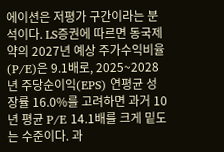에이션은 저평가 구간이라는 분석이다. LS증권에 따르면 동국제약의 2027년 예상 주가수익비율(P/E)은 9.1배로, 2025~2028년 주당순이익(EPS) 연평균 성장률 16.0%를 고려하면 과거 10년 평균 P/E 14.1배를 크게 밑도는 수준이다. 과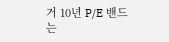거 10년 P/E 밴드는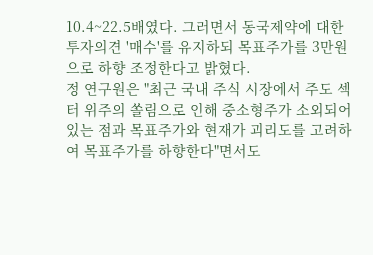10.4~22.5배였다. 그러면서 동국제약에 대한 투자의견 '매수'를 유지하되 목표주가를 3만원으로 하향 조정한다고 밝혔다.
정 연구원은 "최근 국내 주식 시장에서 주도 섹터 위주의 쏠림으로 인해 중소형주가 소외되어 있는 점과 목표주가와 현재가 괴리도를 고려하여 목표주가를 하향한다"면서도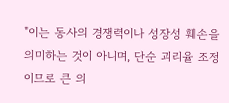"이는 동사의 경쟁력이나 성장성 훼손을 의미하는 것이 아니며, 단순 괴리율 조정이므로 큰 의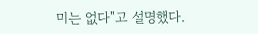미는 없다"고 설명했다.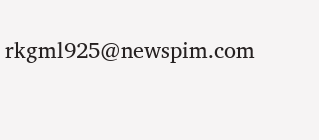rkgml925@newspim.com